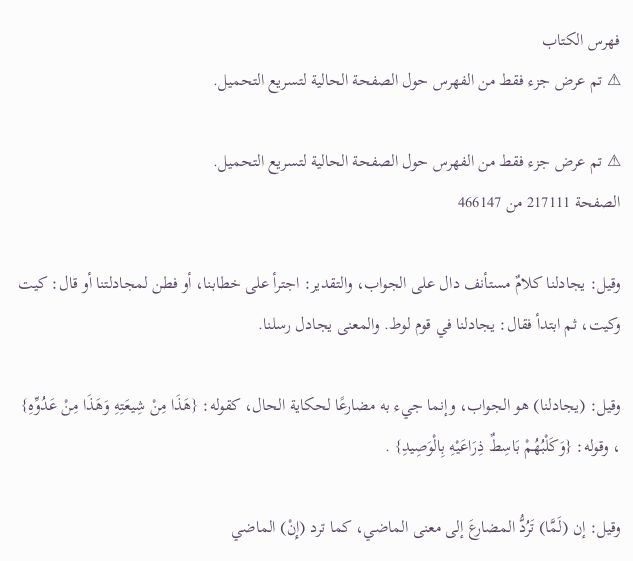فهرس الكتاب
⚠ تم عرض جزء فقط من الفهرس حول الصفحة الحالية لتسريع التحميل.

⚠ تم عرض جزء فقط من الفهرس حول الصفحة الحالية لتسريع التحميل.
الصفحة 217111 من 466147

وقيل: يجادلنا كلامٌ مستأنف دال على الجواب، والتقدير: اجترأ على خطابنا، أو فطن لمجادلتنا أو قال: كيت وكيت، ثم ابتدأ فقال: يجادلنا في قوم لوط. والمعنى يجادل رسلنا.

وقيل: (يجادلنا) هو الجواب، وإنما جيء به مضارعًا لحكاية الحال، كقوله: {هَذَا مِنْ شِيعَتِهِ وَهَذَا مِنْ عَدُوِّهِ} ، وقوله: {وَكَلْبُهُمْ بَاسِطٌ ذِرَاعَيْهِ بِالْوَصِيدِ} .

وقيل: إن (لَمَّا) تَرُدُّ المضارعَ إلى معنى الماضي، كما ترد (إِنْ) الماضي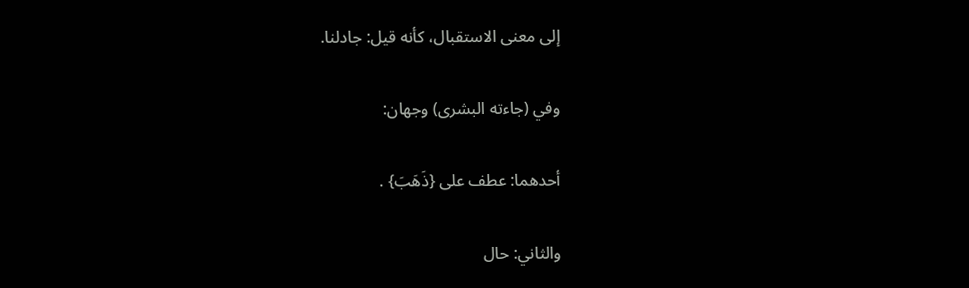إلى معنى الاستقبال، كأنه قيل: جادلنا.

وفي (جاءته البشرى) وجهان:

أحدهما: عطف على {ذَهَبَ} .

والثاني: حال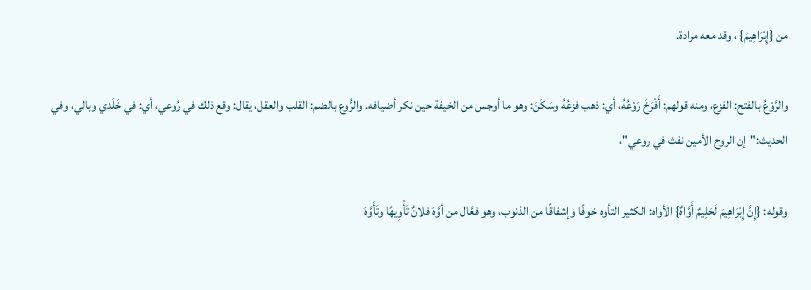من {إِبْرَاهِيمَ} ، وقد معه مرادة.

والرَّوْعُ بالفتح: الفزع، ومنه قولهم: أَفْرَخَ رَوْعُهُ، أي: ذهب فزعُهُ وسَكَنَ: وهو ما أوجس من الخيفة حين نكر أضيافه. والرُّوع بالضم: القلب والعقل، يقال: وقع ذلك في رُوعي، أي: في خَلَدي وبالي، وفي الحديث:"إن الروح الأمين نفث في روعي"،

وقوله: {إِنَّ إِبْرَاهِيمَ لَحَلِيمٌ أَوَّاهٌ} الأواه: الكثير التأوه خوفًا وإشفاقًا من الذنوب، وهو فعَّال من أوَّهَ فلانٌ تَأْوِيهًا وتَأَوَّهَ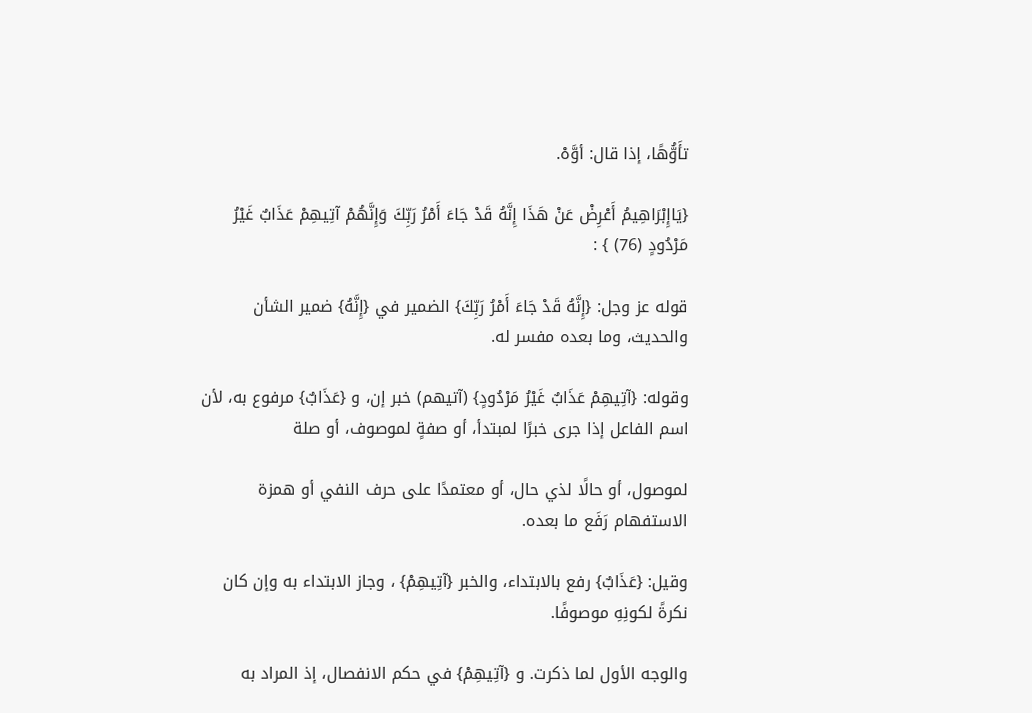تأَوُّهًا، إذا قال: أوَّهْ.

{يَاإِبْرَاهِيمُ أَعْرِضْ عَنْ هَذَا إِنَّهُ قَدْ جَاءَ أَمْرُ رَبِّكَ وَإِنَّهُمْ آتِيهِمْ عَذَابٌ غَيْرُ مَرْدُودٍ (76) } :

قوله عز وجل: {إِنَّهُ قَدْ جَاءَ أَمْرُ رَبِّكَ} الضمير في {إِنَّهُ} ضمير الشأن والحديث، وما بعده مفسر له.

وقوله: {آتِيهِمْ عَذَابٌ غَيْرُ مَرْدُودٍ} (آتيهم) خبر إن، و {عَذَابٌ} مرفوع به، لأن اسم الفاعل إذا جرى خبرًا لمبتدأ، أو صفةٍ لموصوف، أو صلة

لموصول، أو حالًا لذي حال، أو معتمدًا على حرف النفي أو همزة الاستفهام رَفَع ما بعده.

وقيل: {عَذَابٌ} رفع بالابتداء، والخبر {آتِيهِمْ} ، وجاز الابتداء به وإن كان نكرةً لكونِهِ موصوفًا.

والوجه الأول لما ذكرت. و {آتِيهِمْ} في حكم الانفصال، إذ المراد به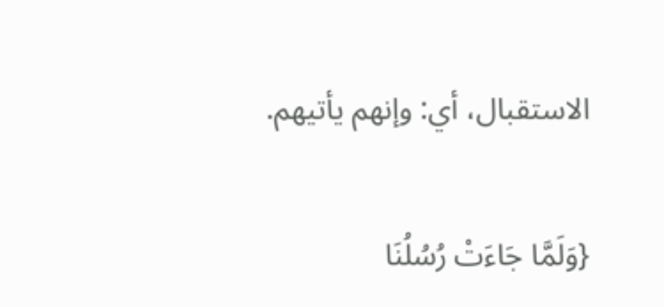الاستقبال، أي: وإنهم يأتيهم.

{وَلَمَّا جَاءَتْ رُسُلُنَا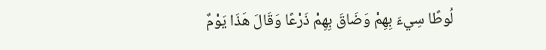لُوطًا سِيءَ بِهِمْ وَضَاقَ بِهِمْ ذَرْعًا وَقَالَ هَذَا يَوْمٌ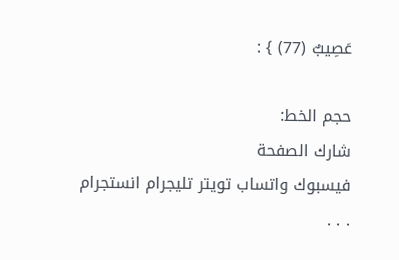عَصِيبٌ (77) } :

حجم الخط:
شارك الصفحة
فيسبوك واتساب تويتر تليجرام انستجرام
. . .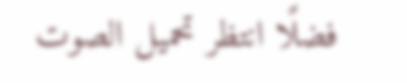فضلًا انتظر تحميل الصوت